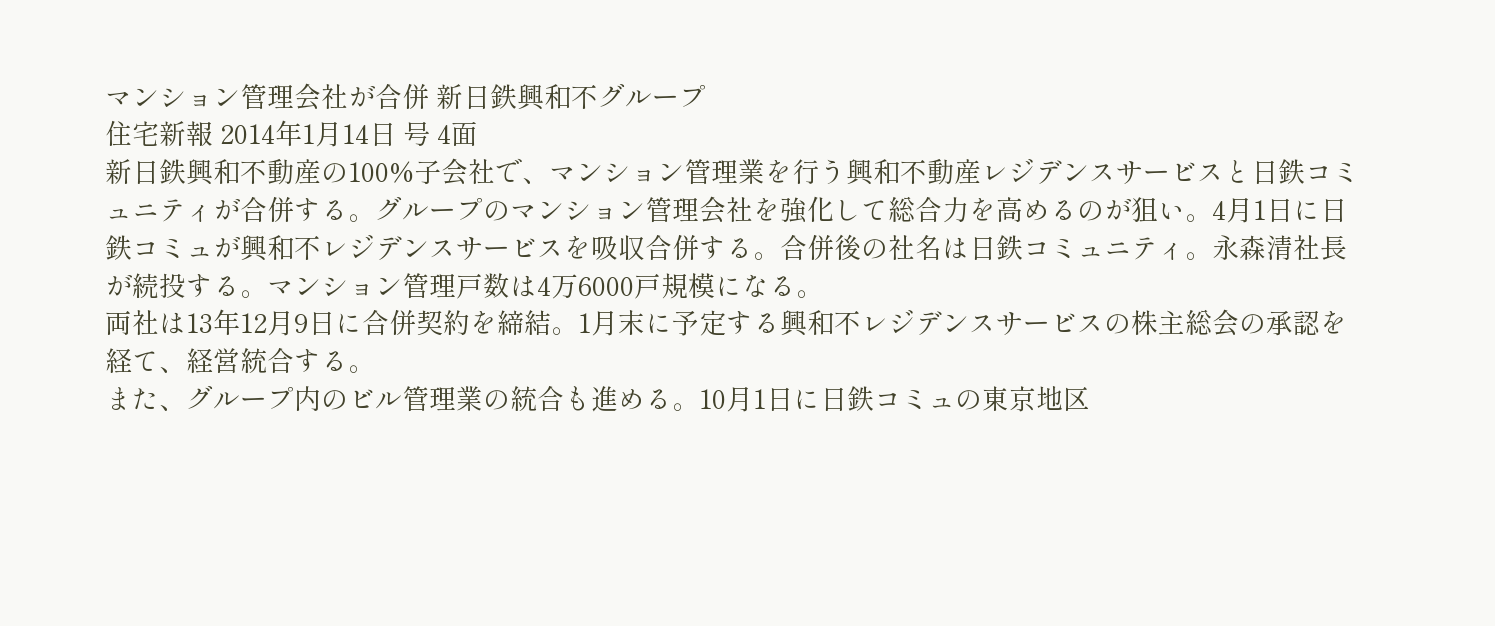マンション管理会社が合併 新日鉄興和不グループ
住宅新報 2014年1月14日 号 4面
新日鉄興和不動産の100%子会社で、マンション管理業を行う興和不動産レジデンスサービスと日鉄コミュニティが合併する。グループのマンション管理会社を強化して総合力を高めるのが狙い。4月1日に日鉄コミュが興和不レジデンスサービスを吸収合併する。合併後の社名は日鉄コミュニティ。永森清社長が続投する。マンション管理戸数は4万6000戸規模になる。
両社は13年12月9日に合併契約を締結。1月末に予定する興和不レジデンスサービスの株主総会の承認を経て、経営統合する。
また、グループ内のビル管理業の統合も進める。10月1日に日鉄コミュの東京地区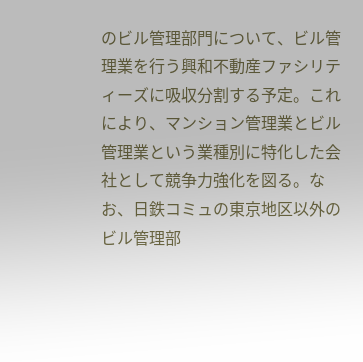のビル管理部門について、ビル管理業を行う興和不動産ファシリティーズに吸収分割する予定。これにより、マンション管理業とビル管理業という業種別に特化した会社として競争力強化を図る。なお、日鉄コミュの東京地区以外のビル管理部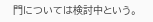門については検討中という。